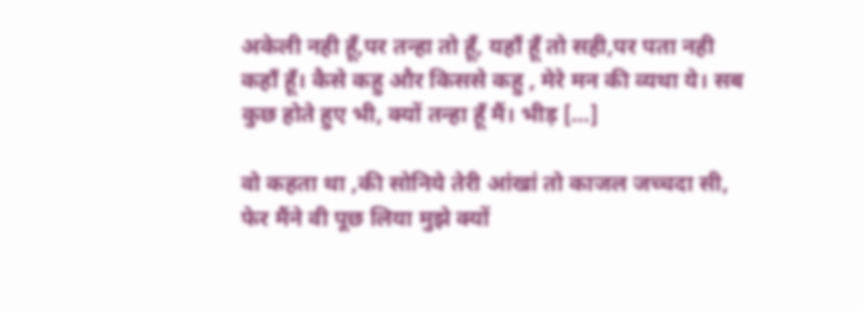अकेली नही हूँ,पर तन्हा तो हूँ, यहाँ हूँ तो सही,पर पता नही कहाँ हूँ। कैसे कहु और किससे कहु , मेरे मन की व्यथा ये। सब कुछ होते हुए भी, क्यों तन्हा हूँ मैं। भीड़ […]

वो कहता था ,की सोनिये तेरी आंखां तो काजल जच्चदा सी, फेर मैंने वी पूछ लिया मुझे क्यों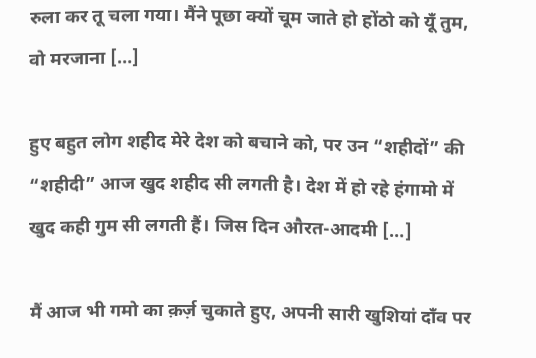रुला कर तू चला गया। मैंने पूछा क्यों चूम जाते हो होंठो को यूँ तुम, वो मरजाना […]

हुए बहुत लोग शहीद मेरे देश को बचाने को, पर उन “शहीदों” की “शहीदी” आज खुद शहीद सी लगती है। देश में हो रहे हंगामो में खुद कही गुम सी लगती हैं। जिस दिन औरत-आदमी […]

मैं आज भी गमो का क़र्ज़ चुकाते हुए, अपनी सारी खुशियां दाँव पर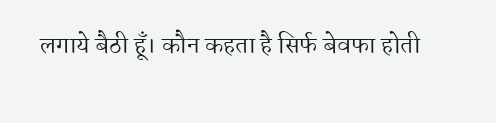लगाये बैठी हूँ। कौन कहता है सिर्फ बेवफा होती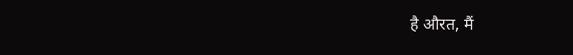है औरत, मैं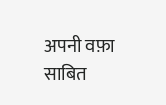अपनी वफ़ा साबित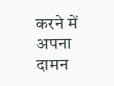करने में अपना दामन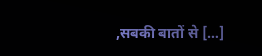,सबकी बातों से […]